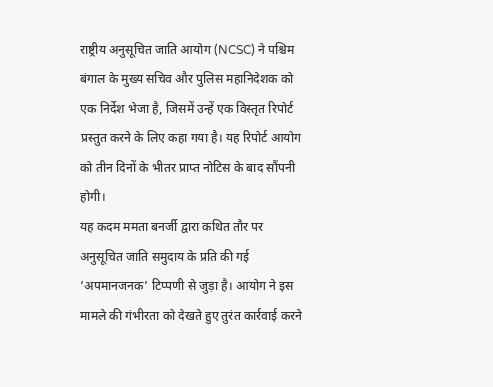राष्ट्रीय अनुसूचित जाति आयोग (NCSC) ने पश्चिम बंगाल के मुख्य सचिव और पुलिस महानिदेशक को एक निर्देश भेजा है, जिसमें उन्हें एक विस्तृत रिपोर्ट प्रस्तुत करने के लिए कहा गया है। यह रिपोर्ट आयोग को तीन दिनों के भीतर प्राप्त नोटिस के बाद सौंपनी होगी।
यह कदम ममता बनर्जी द्वारा कथित तौर पर अनुसूचित जाति समुदाय के प्रति की गई ‘अपमानजनक’ टिप्पणी से जुड़ा है। आयोग ने इस मामले की गंभीरता को देखते हुए तुरंत कार्रवाई करने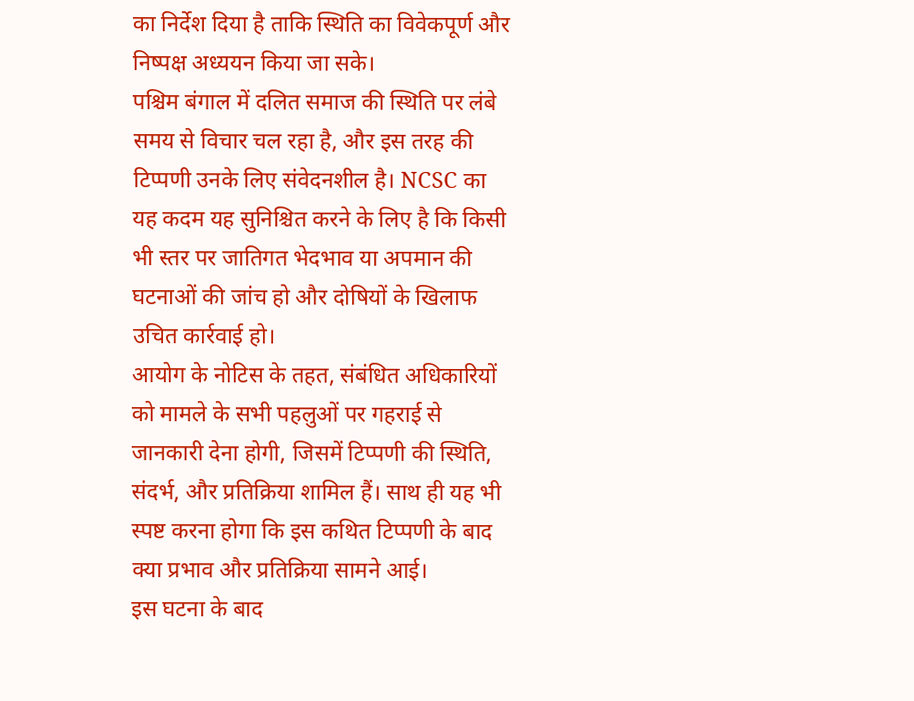का निर्देश दिया है ताकि स्थिति का विवेकपूर्ण और निष्पक्ष अध्ययन किया जा सके।
पश्चिम बंगाल में दलित समाज की स्थिति पर लंबे समय से विचार चल रहा है, और इस तरह की टिप्पणी उनके लिए संवेदनशील है। NCSC का यह कदम यह सुनिश्चित करने के लिए है कि किसी भी स्तर पर जातिगत भेदभाव या अपमान की घटनाओं की जांच हो और दोषियों के खिलाफ उचित कार्रवाई हो।
आयोग के नोटिस के तहत, संबंधित अधिकारियों को मामले के सभी पहलुओं पर गहराई से जानकारी देना होगी, जिसमें टिप्पणी की स्थिति, संदर्भ, और प्रतिक्रिया शामिल हैं। साथ ही यह भी स्पष्ट करना होगा कि इस कथित टिप्पणी के बाद क्या प्रभाव और प्रतिक्रिया सामने आई।
इस घटना के बाद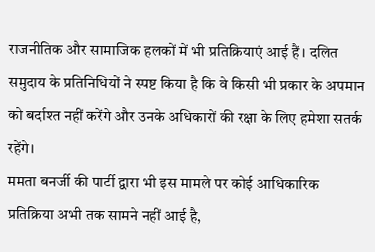राजनीतिक और सामाजिक हलकों में भी प्रतिक्रियाएं आई हैं। दलित समुदाय के प्रतिनिधियों ने स्पष्ट किया है कि वे किसी भी प्रकार के अपमान को बर्दाश्त नहीं करेंगे और उनके अधिकारों की रक्षा के लिए हमेशा सतर्क रहेंगे।
ममता बनर्जी की पार्टी द्वारा भी इस मामले पर कोई आधिकारिक प्रतिक्रिया अभी तक सामने नहीं आई है,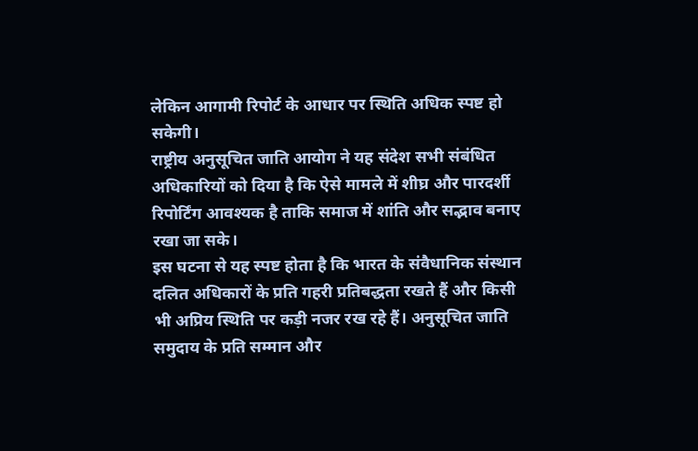लेकिन आगामी रिपोर्ट के आधार पर स्थिति अधिक स्पष्ट हो सकेगी।
राष्ट्रीय अनुसूचित जाति आयोग ने यह संदेश सभी संबंधित अधिकारियों को दिया है कि ऐसे मामले में शीघ्र और पारदर्शी रिपोर्टिंग आवश्यक है ताकि समाज में शांति और सद्भाव बनाए रखा जा सके।
इस घटना से यह स्पष्ट होता है कि भारत के संवैधानिक संस्थान दलित अधिकारों के प्रति गहरी प्रतिबद्धता रखते हैं और किसी भी अप्रिय स्थिति पर कड़ी नजर रख रहे हैं। अनुसूचित जाति समुदाय के प्रति सम्मान और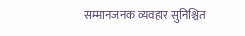सम्मानजनक व्यवहार सुनिश्चित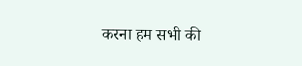करना हम सभी की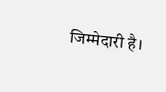जिम्मेदारी है।